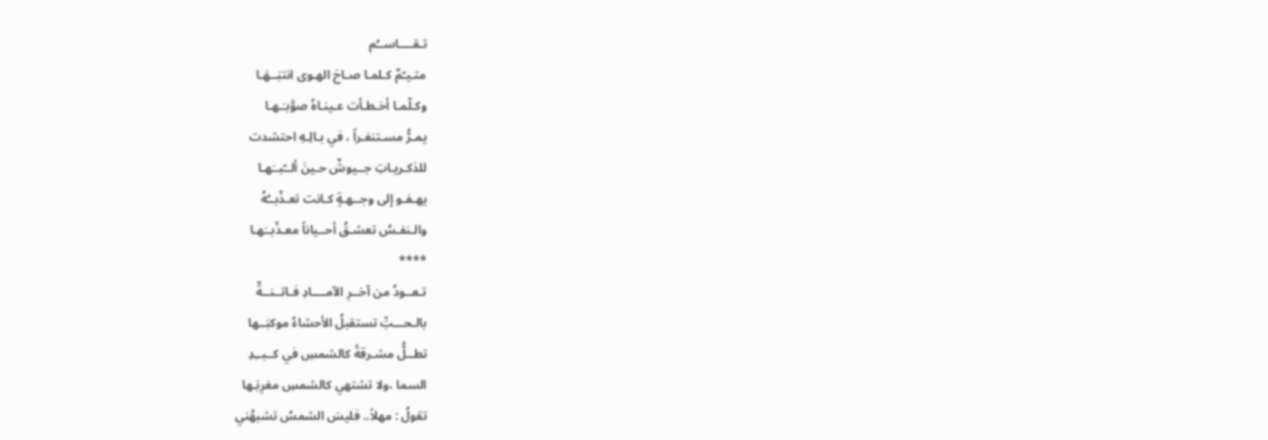تـقــــاســُم
متـيـّمٌ كـلمـا صـاحَ الهـوى انتبَــهَـا
وكـلّمـا أخـطـأت عـينـاهُ صوَّبـَـهـا
يمـرُّ مسـتنفـراً ، في بـالِـهِ احتشدت
للذكـريـاتِ جــيوشٌ حـينَ ألــّبــَهـا
يهـفـو إلى وجــهـةٍ كـانت تعـذّبــُهُ
والـنفـسُ تعشـقُ أحــياناً معـذّبــَهـا
****
تـعــودُ من آخــرِ الآمــــادِ فـاتــنــةٌ
بالـحـــبِّ تستقبلُ الأحشاءُ موكبَــها
تطــلُّ مشـرقةً كالشمسِ في كــبــِدِ
السما ،ولا تشتهي كالشمسِ مغرِبَـها
تقولُ : مهلاً.. فليسَ الشمسُ تشبهُني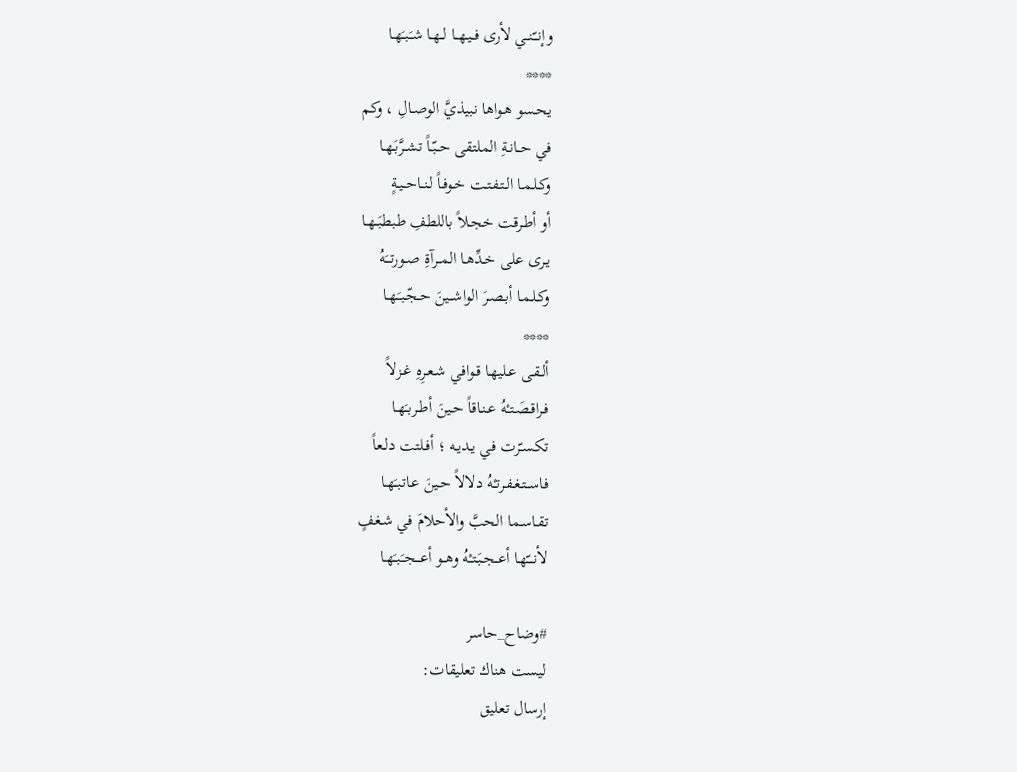وإنــّنــي لأرى فــيـهــا لــهـا شـَبـَهـا
****
يحـسو هـواها نبيذيَّ الوصـالِ ، وكم
في حــانـةِ الملتقى حــبّـاً تشــرَّبَـهـا
وكـلـمـا الـتـفـتـت خـوفـاً لـنــاحــيـةٍ
أو أطـرقت خجـلاً باللطفِ طبطبَــهـا
يـرى على خـدِّهـا المــرآةِ صـورتــَهُ
وكـلـمـا أبـصـرَ الواشــينَ حـجّـبـَـهـا
****
ألـقـى عـليهـا قـوافي شـعـرِهِ غـزلاً
فـراقـصَـتـْهُ عـنـاقاً حـينَ أطـربـَهـا
تكسـّرت في يـديـه ؛ أفـلتت دلـعاً
فاســتـغـفـرتـْهُ دلالاً حـينَ عـاتبـَهـا
تقـاسـما الحبَّ والأحلامَ في شـغفٍ
لأنـــّهـا أعــجـبَـتـْهُ وهــو أعـــجـَبـَهـا

#وضاح_حاسر
ليست هناك تعليقات:
إرسال تعليق